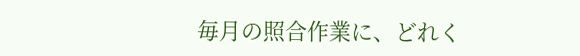毎月の照合作業に、どれく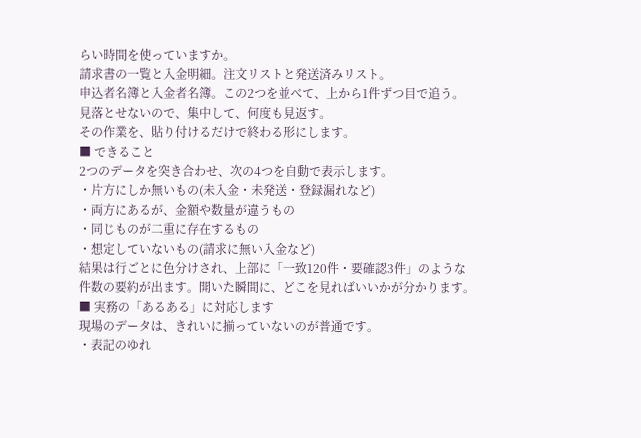らい時間を使っていますか。
請求書の一覧と入金明細。注文リストと発送済みリスト。
申込者名簿と入金者名簿。この2つを並べて、上から1件ずつ目で追う。
見落とせないので、集中して、何度も見返す。
その作業を、貼り付けるだけで終わる形にします。
■ できること
2つのデータを突き合わせ、次の4つを自動で表示します。
・片方にしか無いもの(未入金・未発送・登録漏れなど)
・両方にあるが、金額や数量が違うもの
・同じものが二重に存在するもの
・想定していないもの(請求に無い入金など)
結果は行ごとに色分けされ、上部に「一致120件・要確認3件」のような
件数の要約が出ます。開いた瞬間に、どこを見ればいいかが分かります。
■ 実務の「あるある」に対応します
現場のデータは、きれいに揃っていないのが普通です。
・表記のゆれ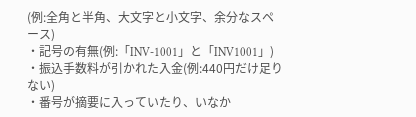(例:全角と半角、大文字と小文字、余分なスペース)
・記号の有無(例:「INV-1001」と「INV1001」)
・振込手数料が引かれた入金(例:440円だけ足りない)
・番号が摘要に入っていたり、いなか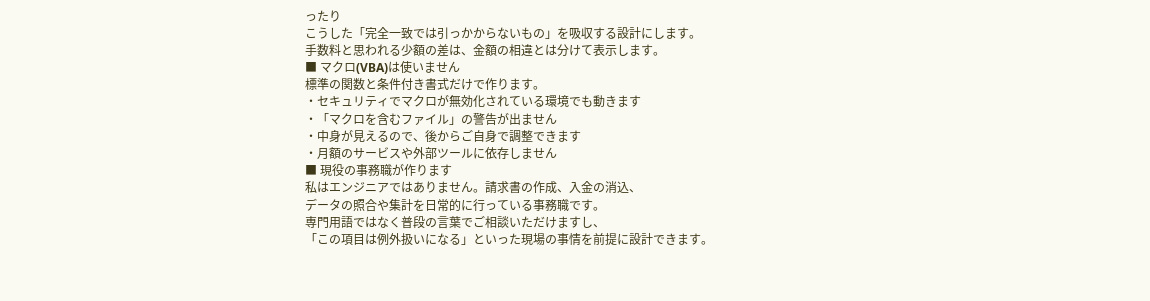ったり
こうした「完全一致では引っかからないもの」を吸収する設計にします。
手数料と思われる少額の差は、金額の相違とは分けて表示します。
■ マクロ(VBA)は使いません
標準の関数と条件付き書式だけで作ります。
・セキュリティでマクロが無効化されている環境でも動きます
・「マクロを含むファイル」の警告が出ません
・中身が見えるので、後からご自身で調整できます
・月額のサービスや外部ツールに依存しません
■ 現役の事務職が作ります
私はエンジニアではありません。請求書の作成、入金の消込、
データの照合や集計を日常的に行っている事務職です。
専門用語ではなく普段の言葉でご相談いただけますし、
「この項目は例外扱いになる」といった現場の事情を前提に設計できます。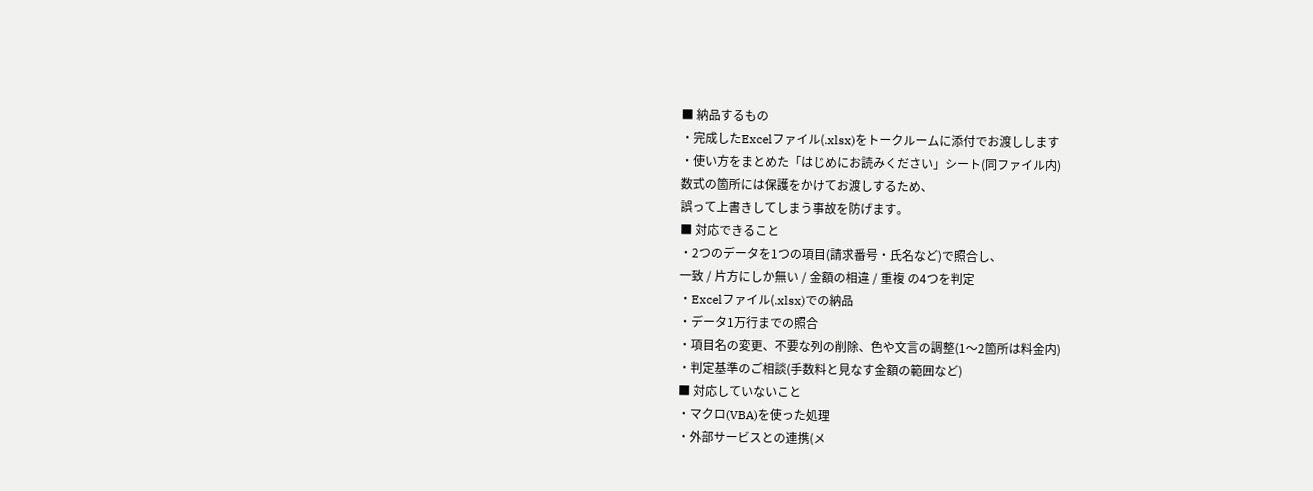■ 納品するもの
・完成したExcelファイル(.xlsx)をトークルームに添付でお渡しします
・使い方をまとめた「はじめにお読みください」シート(同ファイル内)
数式の箇所には保護をかけてお渡しするため、
誤って上書きしてしまう事故を防げます。
■ 対応できること
・2つのデータを1つの項目(請求番号・氏名など)で照合し、
一致 / 片方にしか無い / 金額の相違 / 重複 の4つを判定
・Excelファイル(.xlsx)での納品
・データ1万行までの照合
・項目名の変更、不要な列の削除、色や文言の調整(1〜2箇所は料金内)
・判定基準のご相談(手数料と見なす金額の範囲など)
■ 対応していないこと
・マクロ(VBA)を使った処理
・外部サービスとの連携(メ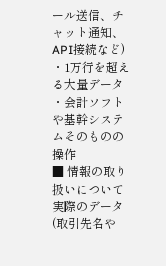ール送信、チャット通知、API接続など)
・1万行を超える大量データ
・会計ソフトや基幹システムそのものの操作
■ 情報の取り扱いについて
実際のデータ(取引先名や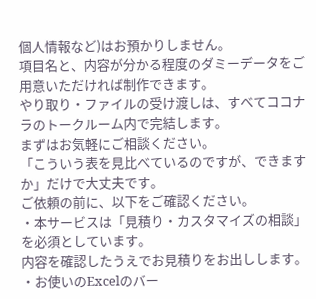個人情報など)はお預かりしません。
項目名と、内容が分かる程度のダミーデータをご用意いただければ制作できます。
やり取り・ファイルの受け渡しは、すべてココナラのトークルーム内で完結します。
まずはお気軽にご相談ください。
「こういう表を見比べているのですが、できますか」だけで大丈夫です。
ご依頼の前に、以下をご確認ください。
・本サービスは「見積り・カスタマイズの相談」を必須としています。
内容を確認したうえでお見積りをお出しします。
・お使いのExcelのバー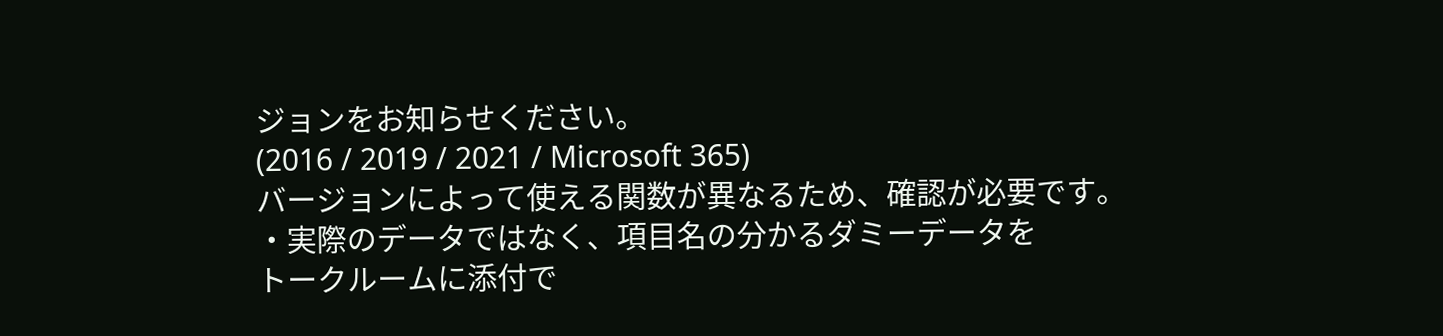ジョンをお知らせください。
(2016 / 2019 / 2021 / Microsoft 365)
バージョンによって使える関数が異なるため、確認が必要です。
・実際のデータではなく、項目名の分かるダミーデータを
トークルームに添付で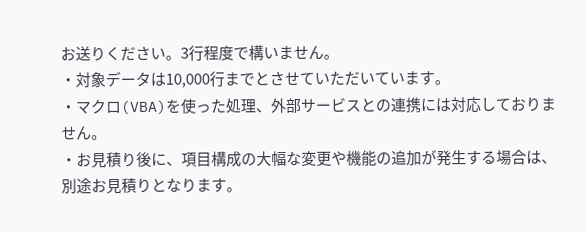お送りください。3行程度で構いません。
・対象データは10,000行までとさせていただいています。
・マクロ(VBA)を使った処理、外部サービスとの連携には対応しておりません。
・お見積り後に、項目構成の大幅な変更や機能の追加が発生する場合は、
別途お見積りとなります。